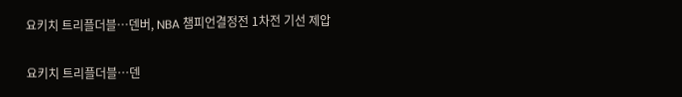요키치 트리플더블…덴버, NBA 챔피언결정전 1차전 기선 제압

요키치 트리플더블…덴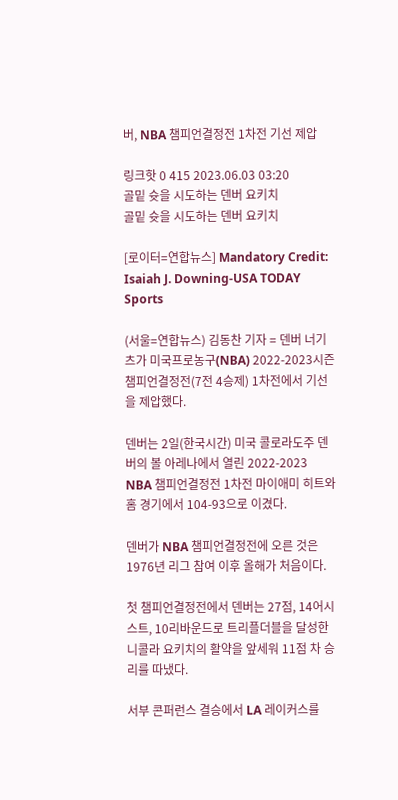버, NBA 챔피언결정전 1차전 기선 제압

링크핫 0 415 2023.06.03 03:20
골밑 슛을 시도하는 덴버 요키치
골밑 슛을 시도하는 덴버 요키치

[로이터=연합뉴스] Mandatory Credit: Isaiah J. Downing-USA TODAY Sports

(서울=연합뉴스) 김동찬 기자 = 덴버 너기츠가 미국프로농구(NBA) 2022-2023시즌 챔피언결정전(7전 4승제) 1차전에서 기선을 제압했다.

덴버는 2일(한국시간) 미국 콜로라도주 덴버의 볼 아레나에서 열린 2022-2023 NBA 챔피언결정전 1차전 마이애미 히트와 홈 경기에서 104-93으로 이겼다.

덴버가 NBA 챔피언결정전에 오른 것은 1976년 리그 참여 이후 올해가 처음이다.

첫 챔피언결정전에서 덴버는 27점, 14어시스트, 10리바운드로 트리플더블을 달성한 니콜라 요키치의 활약을 앞세워 11점 차 승리를 따냈다.

서부 콘퍼런스 결승에서 LA 레이커스를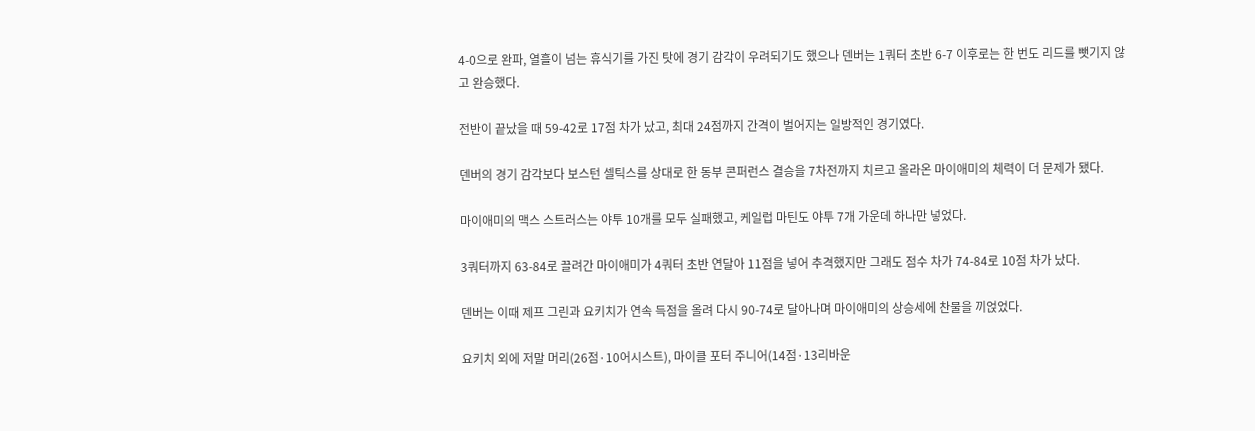4-0으로 완파, 열흘이 넘는 휴식기를 가진 탓에 경기 감각이 우려되기도 했으나 덴버는 1쿼터 초반 6-7 이후로는 한 번도 리드를 뺏기지 않고 완승했다.

전반이 끝났을 때 59-42로 17점 차가 났고, 최대 24점까지 간격이 벌어지는 일방적인 경기였다.

덴버의 경기 감각보다 보스턴 셀틱스를 상대로 한 동부 콘퍼런스 결승을 7차전까지 치르고 올라온 마이애미의 체력이 더 문제가 됐다.

마이애미의 맥스 스트러스는 야투 10개를 모두 실패했고, 케일럽 마틴도 야투 7개 가운데 하나만 넣었다.

3쿼터까지 63-84로 끌려간 마이애미가 4쿼터 초반 연달아 11점을 넣어 추격했지만 그래도 점수 차가 74-84로 10점 차가 났다.

덴버는 이때 제프 그린과 요키치가 연속 득점을 올려 다시 90-74로 달아나며 마이애미의 상승세에 찬물을 끼얹었다.

요키치 외에 저말 머리(26점·10어시스트), 마이클 포터 주니어(14점·13리바운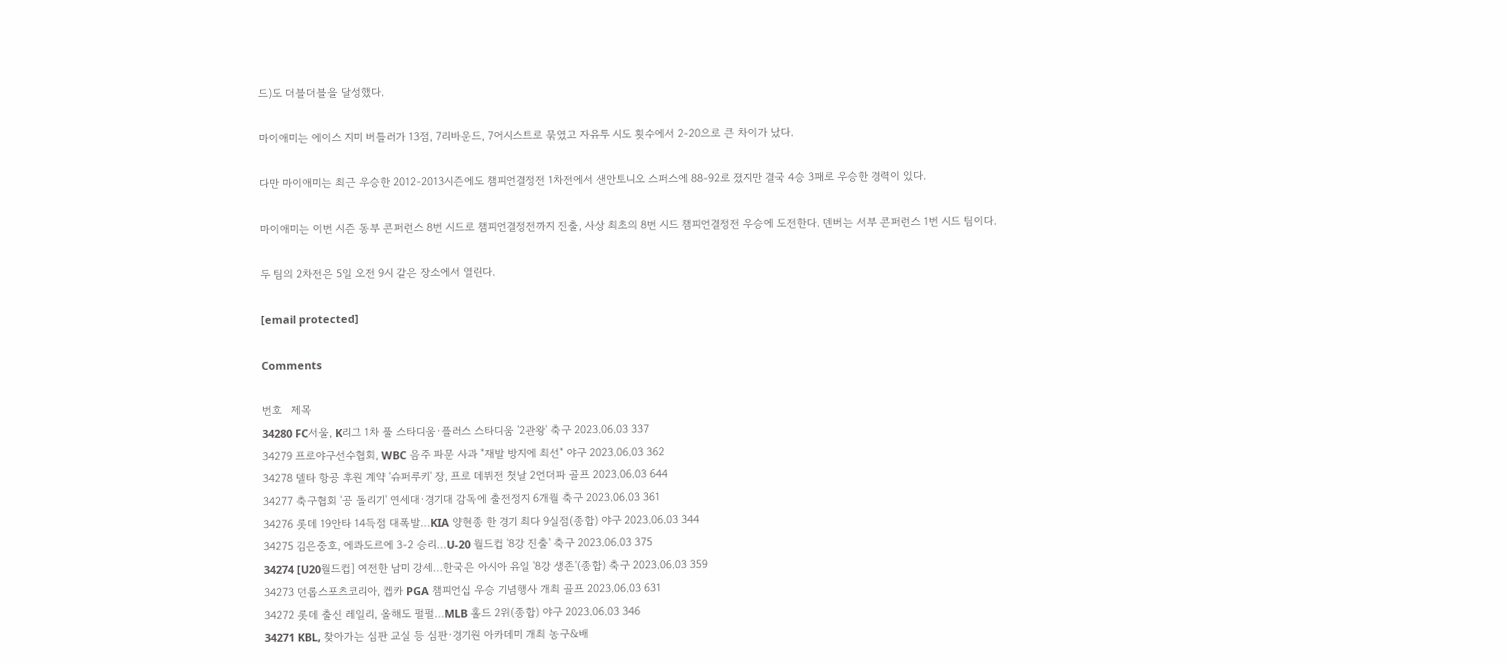드)도 더블더블을 달성했다.

마이애미는 에이스 지미 버틀러가 13점, 7리바운드, 7어시스트로 묶였고 자유투 시도 횟수에서 2-20으로 큰 차이가 났다.

다만 마이애미는 최근 우승한 2012-2013시즌에도 챔피언결정전 1차전에서 샌안토니오 스퍼스에 88-92로 졌지만 결국 4승 3패로 우승한 경력이 있다.

마이애미는 이번 시즌 동부 콘퍼런스 8번 시드로 챔피언결정전까지 진출, 사상 최초의 8번 시드 챔피언결정전 우승에 도전한다. 덴버는 서부 콘퍼런스 1번 시드 팀이다.

두 팀의 2차전은 5일 오전 9시 같은 장소에서 열린다.

[email protected]

Comments

번호   제목
34280 FC서울, K리그 1차 풀 스타디움·플러스 스타디움 '2관왕' 축구 2023.06.03 337
34279 프로야구선수협회, WBC 음주 파문 사과 "재발 방지에 최선" 야구 2023.06.03 362
34278 델타 항공 후원 계약 '슈퍼루키' 장, 프로 데뷔전 첫날 2언더파 골프 2023.06.03 644
34277 축구협회 '공 돌리기' 연세대·경기대 감독에 출전정지 6개월 축구 2023.06.03 361
34276 롯데 19안타 14득점 대폭발…KIA 양현종 한 경기 최다 9실점(종합) 야구 2023.06.03 344
34275 김은중호, 에콰도르에 3-2 승리…U-20 월드컵 '8강 진출' 축구 2023.06.03 375
34274 [U20월드컵] 여전한 남미 강세…한국은 아시아 유일 '8강 생존'(종합) 축구 2023.06.03 359
34273 던롭스포츠코리아, 켑카 PGA 챔피언십 우승 기념행사 개최 골프 2023.06.03 631
34272 롯데 출신 레일리, 올해도 펄펄…MLB 홀드 2위(종합) 야구 2023.06.03 346
34271 KBL, 찾아가는 심판 교실 등 심판·경기원 아카데미 개최 농구&배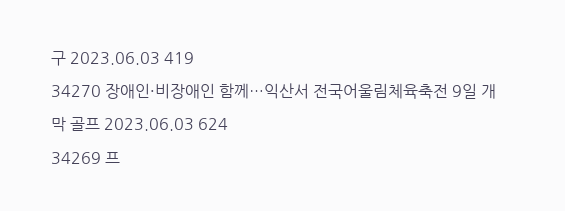구 2023.06.03 419
34270 장애인·비장애인 함께…익산서 전국어울림체육축전 9일 개막 골프 2023.06.03 624
34269 프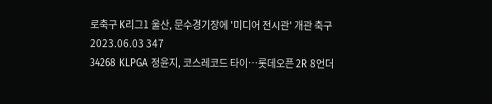로축구 K리그1 울산, 문수경기장에 '미디어 전시관' 개관 축구 2023.06.03 347
34268 KLPGA 정윤지, 코스레코드 타이…롯데오픈 2R 8언더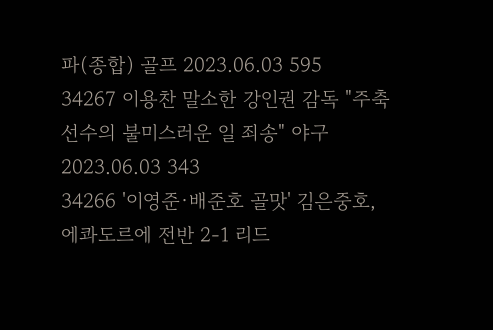파(종합) 골프 2023.06.03 595
34267 이용찬 말소한 강인권 감독 "주축 선수의 불미스러운 일 죄송" 야구 2023.06.03 343
34266 '이영준·배준호 골맛' 김은중호, 에콰도르에 전반 2-1 리드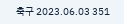축구 2023.06.03 351